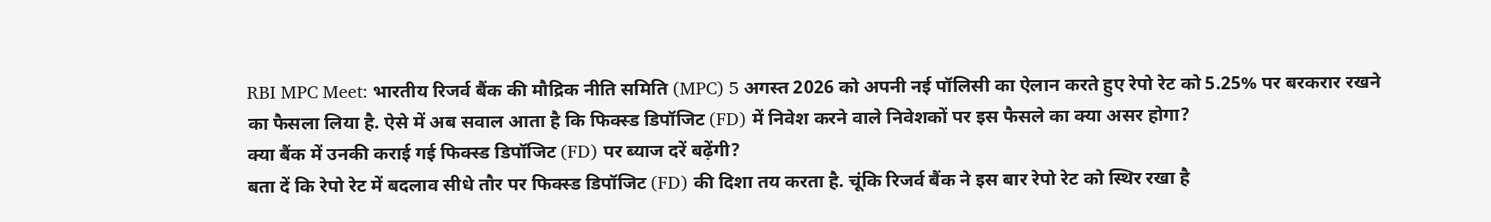RBI MPC Meet: भारतीय रिजर्व बैंक की मौद्रिक नीति समिति (MPC) 5 अगस्त 2026 को अपनी नई पॉलिसी का ऐलान करते हुए रेपो रेट को 5.25% पर बरकरार रखने का फैसला लिया है. ऐसे में अब सवाल आता है कि फिक्स्ड डिपॉजिट (FD) में निवेश करने वाले निवेशकों पर इस फैसले का क्या असर होगा?
क्या बैंक में उनकी कराई गई फिक्स्ड डिपॉजिट (FD) पर ब्याज दरें बढ़ेंगी?
बता दें कि रेपो रेट में बदलाव सीधे तौर पर फिक्स्ड डिपॉजिट (FD) की दिशा तय करता है. चूंकि रिजर्व बैंक ने इस बार रेपो रेट को स्थिर रखा है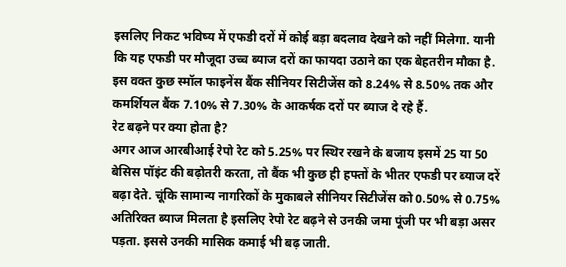इसलिए निकट भविष्य में एफडी दरों में कोई बड़ा बदलाव देखने को नहीं मिलेगा. यानी कि यह एफडी पर मौजूदा उच्च ब्याज दरों का फायदा उठाने का एक बेहतरीन मौका है. इस वक्त कुछ स्मॉल फाइनेंस बैंक सीनियर सिटीजेंस को 8.24% से 8.50% तक और कमर्शियल बैंक 7.10% से 7.30% के आकर्षक दरों पर ब्याज दे रहे हैं.
रेट बढ़ने पर क्या होता है?
अगर आज आरबीआई रेपो रेट को 5.25% पर स्थिर रखने के बजाय इसमें 25 या 50 बेसिस पॉइंट की बढ़ोतरी करता, तो बैंक भी कुछ ही हफ्तों के भीतर एफडी पर ब्याज दरें बढ़ा देते. चूंकि सामान्य नागरिकों के मुकाबले सीनियर सिटीजेंस को 0.50% से 0.75% अतिरिक्त ब्याज मिलता है इसलिए रेपो रेट बढ़ने से उनकी जमा पूंजी पर भी बड़ा असर पड़ता. इससे उनकी मासिक कमाई भी बढ़ जाती.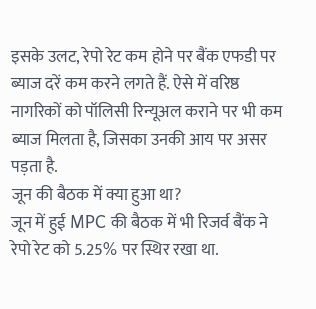इसके उलट, रेपो रेट कम होने पर बैंक एफडी पर ब्याज दरें कम करने लगते हैं. ऐसे में वरिष्ठ नागरिकों को पॉलिसी रिन्यूअल कराने पर भी कम ब्याज मिलता है, जिसका उनकी आय पर असर पड़ता है.
जून की बैठक में क्या हुआ था?
जून में हुई MPC की बैठक में भी रिजर्व बैंक ने रेपो रेट को 5.25% पर स्थिर रखा था.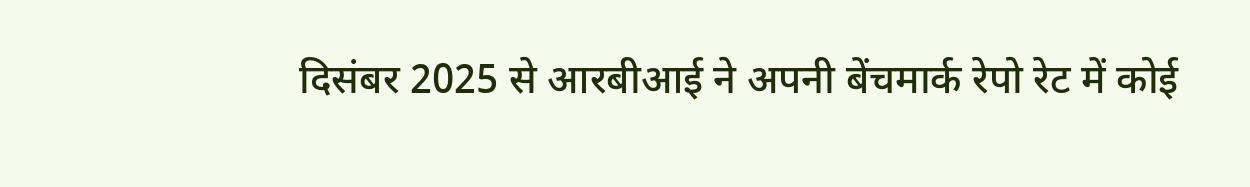दिसंबर 2025 से आरबीआई ने अपनी बेंचमार्क रेपो रेट में कोई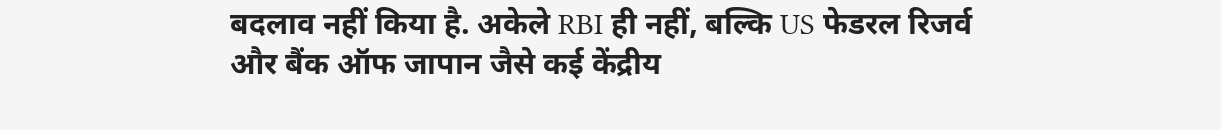बदलाव नहीं किया है. अकेले RBI ही नहीं, बल्कि US फेडरल रिजर्व और बैंक ऑफ जापान जैसे कई केंद्रीय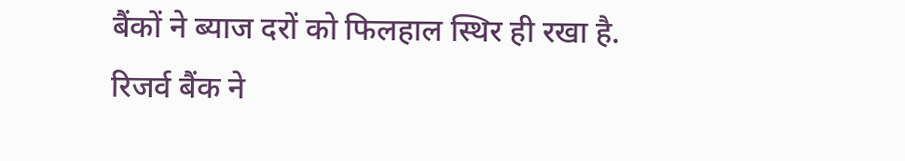बैंकों ने ब्याज दरों को फिलहाल स्थिर ही रखा है.
रिजर्व बैंक ने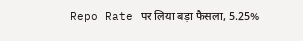Repo Rate पर लिया बड़ा फैसला, 5.25%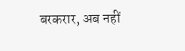बरकरार, अब नहीं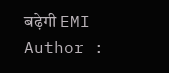बढ़ेगी EMI
Author :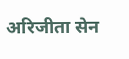अरिजीता सेन